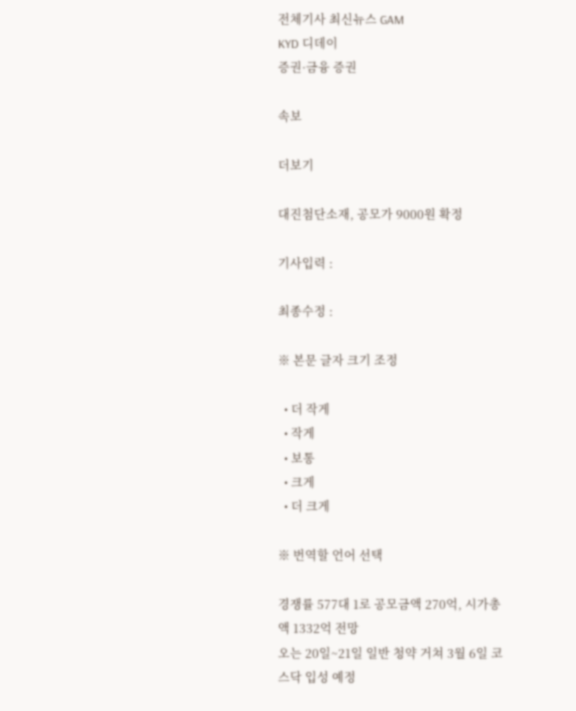전체기사 최신뉴스 GAM
KYD 디데이
증권·금융 증권

속보

더보기

대진첨단소재, 공모가 9000원 확정

기사입력 :

최종수정 :

※ 본문 글자 크기 조정

  • 더 작게
  • 작게
  • 보통
  • 크게
  • 더 크게

※ 번역할 언어 선택

경쟁률 577대 1로 공모금액 270억, 시가총액 1332억 전망
오는 20일~21일 일반 청약 거쳐 3월 6일 코스닥 입성 예정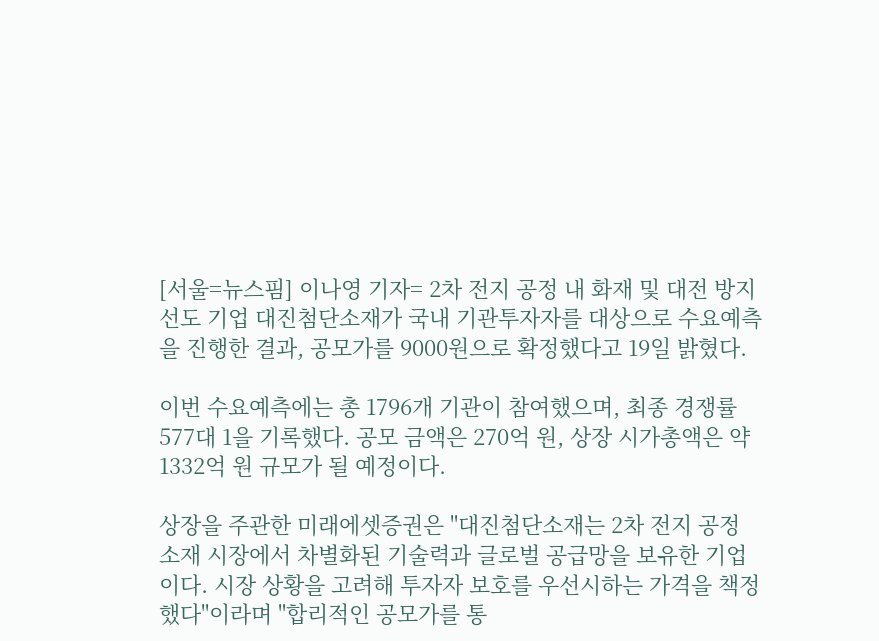[서울=뉴스핌] 이나영 기자= 2차 전지 공정 내 화재 및 대전 방지 선도 기업 대진첨단소재가 국내 기관투자자를 대상으로 수요예측을 진행한 결과, 공모가를 9000원으로 확정했다고 19일 밝혔다.

이번 수요예측에는 총 1796개 기관이 참여했으며, 최종 경쟁률 577대 1을 기록했다. 공모 금액은 270억 원, 상장 시가총액은 약 1332억 원 규모가 될 예정이다.

상장을 주관한 미래에셋증권은 "대진첨단소재는 2차 전지 공정 소재 시장에서 차별화된 기술력과 글로벌 공급망을 보유한 기업이다. 시장 상황을 고려해 투자자 보호를 우선시하는 가격을 책정했다"이라며 "합리적인 공모가를 통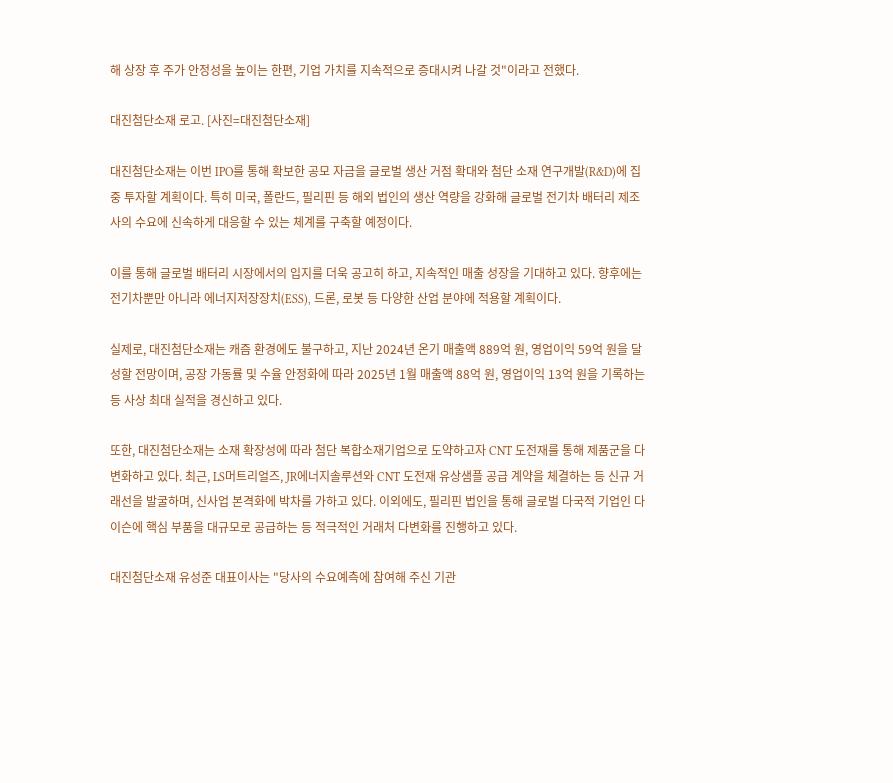해 상장 후 주가 안정성을 높이는 한편, 기업 가치를 지속적으로 증대시켜 나갈 것"이라고 전했다.

대진첨단소재 로고. [사진=대진첨단소재]

대진첨단소재는 이번 IPO를 통해 확보한 공모 자금을 글로벌 생산 거점 확대와 첨단 소재 연구개발(R&D)에 집중 투자할 계획이다. 특히 미국, 폴란드, 필리핀 등 해외 법인의 생산 역량을 강화해 글로벌 전기차 배터리 제조사의 수요에 신속하게 대응할 수 있는 체계를 구축할 예정이다.

이를 통해 글로벌 배터리 시장에서의 입지를 더욱 공고히 하고, 지속적인 매출 성장을 기대하고 있다. 향후에는 전기차뿐만 아니라 에너지저장장치(ESS), 드론, 로봇 등 다양한 산업 분야에 적용할 계획이다.

실제로, 대진첨단소재는 캐즘 환경에도 불구하고, 지난 2024년 온기 매출액 889억 원, 영업이익 59억 원을 달성할 전망이며, 공장 가동률 및 수율 안정화에 따라 2025년 1월 매출액 88억 원, 영업이익 13억 원을 기록하는 등 사상 최대 실적을 경신하고 있다.

또한, 대진첨단소재는 소재 확장성에 따라 첨단 복합소재기업으로 도약하고자 CNT 도전재를 통해 제품군을 다변화하고 있다. 최근, LS머트리얼즈, JR에너지솔루션와 CNT 도전재 유상샘플 공급 계약을 체결하는 등 신규 거래선을 발굴하며, 신사업 본격화에 박차를 가하고 있다. 이외에도, 필리핀 법인을 통해 글로벌 다국적 기업인 다이슨에 핵심 부품을 대규모로 공급하는 등 적극적인 거래처 다변화를 진행하고 있다.

대진첨단소재 유성준 대표이사는 "당사의 수요예측에 참여해 주신 기관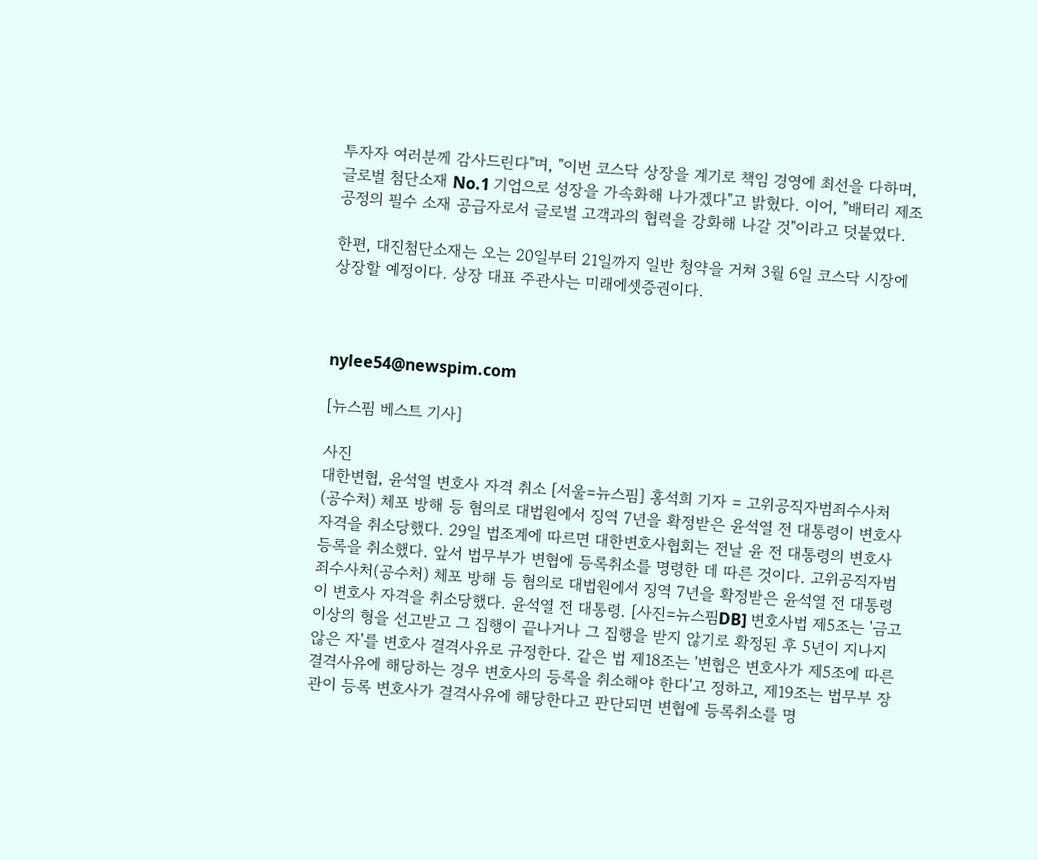투자자 여러분께 감사드린다"며, "이번 코스닥 상장을 계기로 책임 경영에 최선을 다하며, 글로벌 첨단소재 No.1 기업으로 성장을 가속화해 나가겠다"고 밝혔다. 이어, "배터리 제조 공정의 필수 소재 공급자로서 글로벌 고객과의 협력을 강화해 나갈 것"이라고 덧붙였다.

한편, 대진첨단소재는 오는 20일부터 21일까지 일반 청약을 거쳐 3월 6일 코스닥 시장에 상장할 예정이다. 상장 대표 주관사는 미래에셋증권이다.



nylee54@newspim.com

[뉴스핌 베스트 기사]

사진
대한변협, 윤석열 변호사 자격 취소 [서울=뉴스핌] 홍석희 기자 = 고위공직자범죄수사처(공수처) 체포 방해 등 혐의로 대법원에서 징역 7년을 확정받은 윤석열 전 대통령이 변호사 자격을 취소당했다. 29일 법조계에 따르면 대한변호사협회는 전날 윤 전 대통령의 변호사 등록을 취소했다. 앞서 법무부가 변협에 등록취소를 명령한 데 따른 것이다. 고위공직자범죄수사처(공수처) 체포 방해 등 혐의로 대법원에서 징역 7년을 확정받은 윤석열 전 대통령이 변호사 자격을 취소당했다. 윤석열 전 대통령. [사진=뉴스핌DB] 변호사법 제5조는 '금고 이상의 형을 선고받고 그 집행이 끝나거나 그 집행을 받지 않기로 확정된 후 5년이 지나지 않은 자'를 변호사 결격사유로 규정한다. 같은 법 제18조는 '변협은 변호사가 제5조에 따른 결격사유에 해당하는 경우 변호사의 등록을 취소해야 한다'고 정하고, 제19조는 법무부 장관이 등록 변호사가 결격사유에 해당한다고 판단되면 변협에 등록취소를 명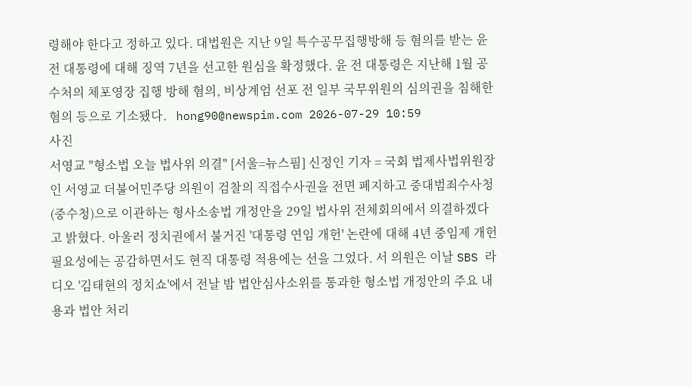령해야 한다고 정하고 있다. 대법원은 지난 9일 특수공무집행방해 등 혐의를 받는 윤 전 대통령에 대해 징역 7년을 선고한 원심을 확정했다. 윤 전 대통령은 지난해 1월 공수처의 체포영장 집행 방해 혐의, 비상계엄 선포 전 일부 국무위원의 심의권을 침해한 혐의 등으로 기소됐다.   hong90@newspim.com 2026-07-29 10:59
사진
서영교 "형소법 오늘 법사위 의결" [서울=뉴스핌] 신정인 기자 = 국회 법제사법위원장인 서영교 더불어민주당 의원이 검찰의 직접수사권을 전면 폐지하고 중대범죄수사청(중수청)으로 이관하는 형사소송법 개정안을 29일 법사위 전체회의에서 의결하겠다고 밝혔다. 아울러 정치권에서 불거진 '대통령 연임 개헌' 논란에 대해 4년 중임제 개헌 필요성에는 공감하면서도 현직 대통령 적용에는 선을 그었다. 서 의원은 이날 SBS 라디오 '김태현의 정치쇼'에서 전날 밤 법안심사소위를 통과한 형소법 개정안의 주요 내용과 법안 처리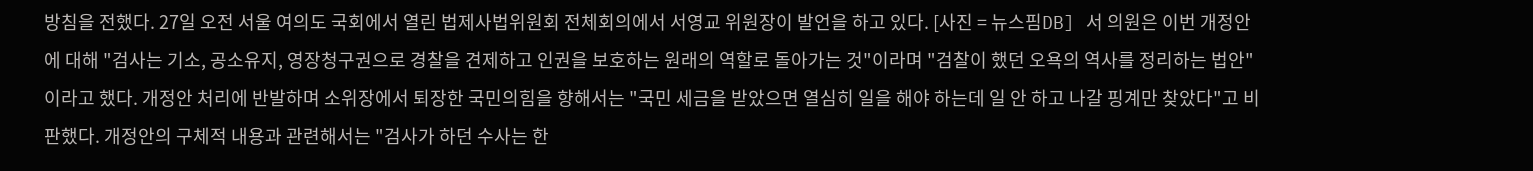방침을 전했다. 27일 오전 서울 여의도 국회에서 열린 법제사법위원회 전체회의에서 서영교 위원장이 발언을 하고 있다. [사진 = 뉴스핌DB] 서 의원은 이번 개정안에 대해 "검사는 기소, 공소유지, 영장청구권으로 경찰을 견제하고 인권을 보호하는 원래의 역할로 돌아가는 것"이라며 "검찰이 했던 오욕의 역사를 정리하는 법안"이라고 했다. 개정안 처리에 반발하며 소위장에서 퇴장한 국민의힘을 향해서는 "국민 세금을 받았으면 열심히 일을 해야 하는데 일 안 하고 나갈 핑계만 찾았다"고 비판했다. 개정안의 구체적 내용과 관련해서는 "검사가 하던 수사는 한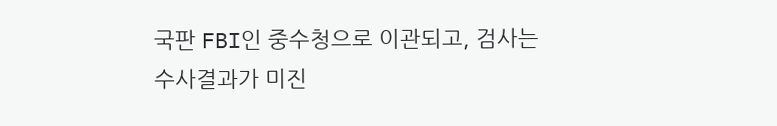국판 FBI인 중수청으로 이관되고, 검사는 수사결과가 미진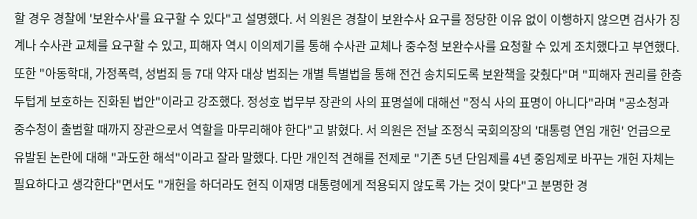할 경우 경찰에 '보완수사'를 요구할 수 있다"고 설명했다. 서 의원은 경찰이 보완수사 요구를 정당한 이유 없이 이행하지 않으면 검사가 징계나 수사관 교체를 요구할 수 있고, 피해자 역시 이의제기를 통해 수사관 교체나 중수청 보완수사를 요청할 수 있게 조치했다고 부연했다. 또한 "아동학대, 가정폭력, 성범죄 등 7대 약자 대상 범죄는 개별 특별법을 통해 전건 송치되도록 보완책을 갖췄다"며 "피해자 권리를 한층 두텁게 보호하는 진화된 법안"이라고 강조했다. 정성호 법무부 장관의 사의 표명설에 대해선 "정식 사의 표명이 아니다"라며 "공소청과 중수청이 출범할 때까지 장관으로서 역할을 마무리해야 한다"고 밝혔다. 서 의원은 전날 조정식 국회의장의 '대통령 연임 개헌' 언급으로 유발된 논란에 대해 "과도한 해석"이라고 잘라 말했다. 다만 개인적 견해를 전제로 "기존 5년 단임제를 4년 중임제로 바꾸는 개헌 자체는 필요하다고 생각한다"면서도 "개헌을 하더라도 현직 이재명 대통령에게 적용되지 않도록 가는 것이 맞다"고 분명한 경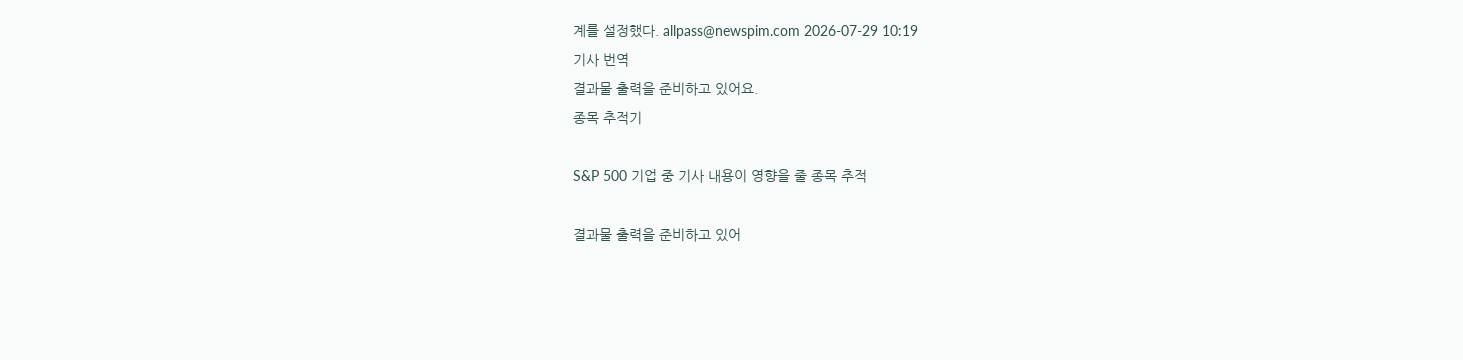계를 설정했다. allpass@newspim.com 2026-07-29 10:19
기사 번역
결과물 출력을 준비하고 있어요.
종목 추적기

S&P 500 기업 중 기사 내용이 영향을 줄 종목 추적

결과물 출력을 준비하고 있어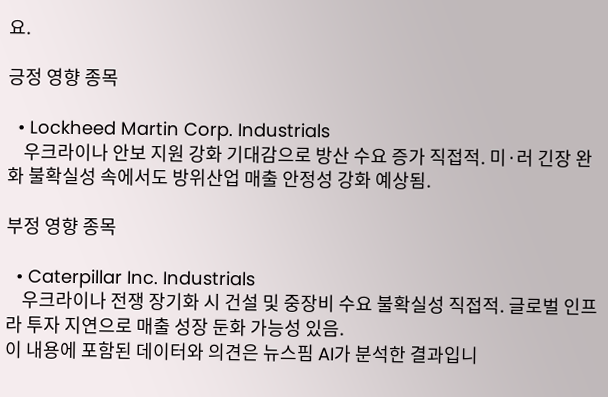요.

긍정 영향 종목

  • Lockheed Martin Corp. Industrials
    우크라이나 안보 지원 강화 기대감으로 방산 수요 증가 직접적. 미·러 긴장 완화 불확실성 속에서도 방위산업 매출 안정성 강화 예상됨.

부정 영향 종목

  • Caterpillar Inc. Industrials
    우크라이나 전쟁 장기화 시 건설 및 중장비 수요 불확실성 직접적. 글로벌 인프라 투자 지연으로 매출 성장 둔화 가능성 있음.
이 내용에 포함된 데이터와 의견은 뉴스핌 AI가 분석한 결과입니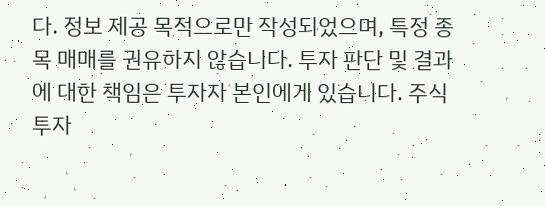다. 정보 제공 목적으로만 작성되었으며, 특정 종목 매매를 권유하지 않습니다. 투자 판단 및 결과에 대한 책임은 투자자 본인에게 있습니다. 주식 투자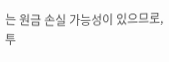는 원금 손실 가능성이 있으므로, 투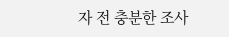자 전 충분한 조사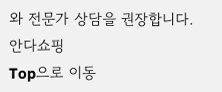와 전문가 상담을 권장합니다.
안다쇼핑
Top으로 이동